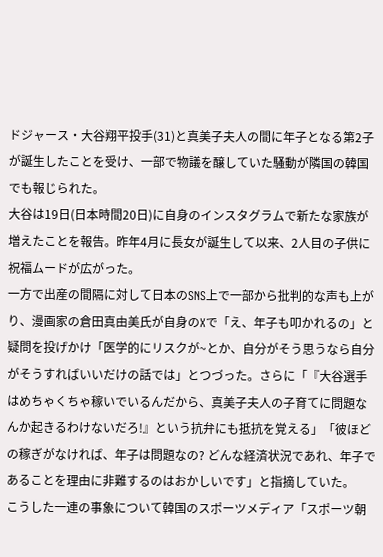ドジャース・大谷翔平投手(31)と真美子夫人の間に年子となる第2子が誕生したことを受け、一部で物議を醸していた騒動が隣国の韓国でも報じられた。
大谷は19日(日本時間20日)に自身のインスタグラムで新たな家族が増えたことを報告。昨年4月に長女が誕生して以来、2人目の子供に祝福ムードが広がった。
一方で出産の間隔に対して日本のSNS上で一部から批判的な声も上がり、漫画家の倉田真由美氏が自身のXで「え、年子も叩かれるの」と疑問を投げかけ「医学的にリスクが~とか、自分がそう思うなら自分がそうすればいいだけの話では」とつづった。さらに「『大谷選手はめちゃくちゃ稼いでいるんだから、真美子夫人の子育てに問題なんか起きるわけないだろ!』という抗弁にも抵抗を覚える」「彼ほどの稼ぎがなければ、年子は問題なの? どんな経済状況であれ、年子であることを理由に非難するのはおかしいです」と指摘していた。
こうした一連の事象について韓国のスポーツメディア「スポーツ朝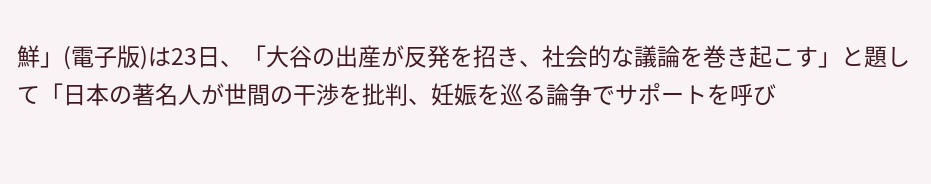鮮」(電子版)は23日、「大谷の出産が反発を招き、社会的な議論を巻き起こす」と題して「日本の著名人が世間の干渉を批判、妊娠を巡る論争でサポートを呼び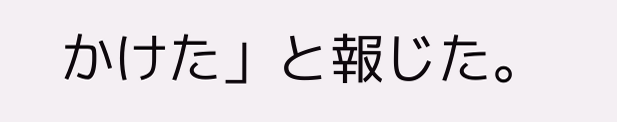かけた」と報じた。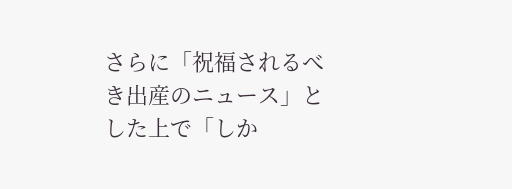さらに「祝福されるべき出産のニュース」とした上で「しか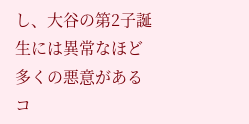し、大谷の第2子誕生には異常なほど多くの悪意があるコ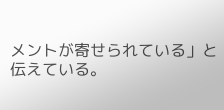メントが寄せられている」と伝えている。